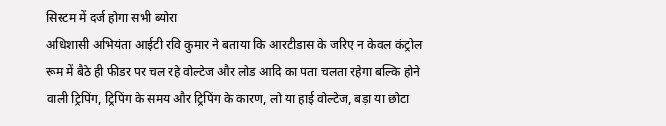सिस्टम में दर्ज होगा सभी ब्योरा
अधिशासी अभियंता आईटी रवि कुमार ने बताया कि आरटीडास के जरिए न केवल कंट्रोल रूम में बैठे ही फीडर पर चल रहे वोल्टेज और लोड आदि का पता चलता रहेगा बल्कि होने वाली ट्रिपिंग, ट्रिपिंग के समय और ट्रिपिंग के कारण, लो या हाई वोल्टेज, बड़ा या छोटा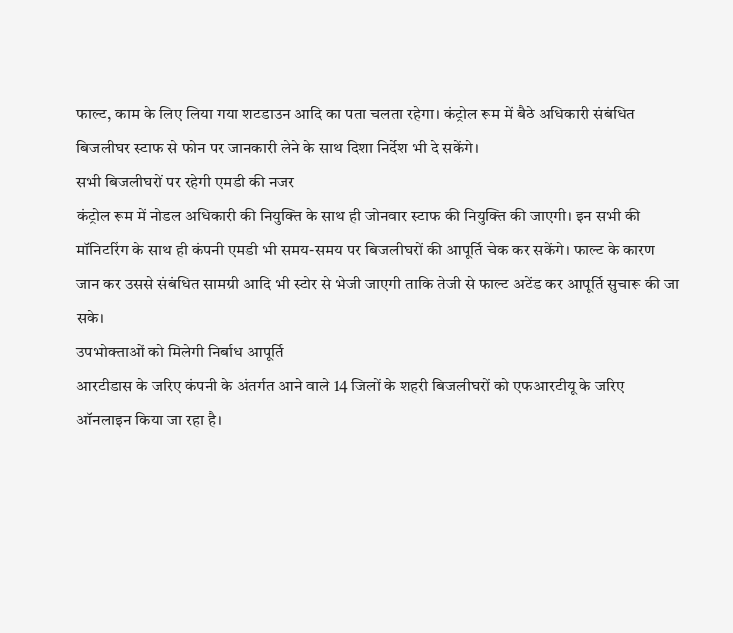फाल्ट, काम के लिए लिया गया शटडाउन आदि का पता चलता रहेगा। कंट्रोल रूम में बैठे अधिकारी संबंधित बिजलीघर स्टाफ से फोन पर जानकारी लेने के साथ दिशा निर्देश भी दे सकेंगे।
सभी बिजलीघरों पर रहेगी एमडी की नजर
कंट्रोल रूम में नोडल अधिकारी की नियुक्ति के साथ ही जोनवार स्टाफ की नियुक्ति की जाएगी। इन सभी की मॉनिटरिंग के साथ ही कंपनी एमडी भी समय-समय पर बिजलीघरों की आपूर्ति चेक कर सकेंगे। फाल्ट के कारण जान कर उससे संबंधित सामग्री आदि भी स्टोर से भेजी जाएगी ताकि तेजी से फाल्ट अटेंड कर आपूर्ति सुचारू की जा सके।
उपभोक्ताओं को मिलेगी निर्बाध आपूर्ति
आरटीडास के जरिए कंपनी के अंतर्गत आने वाले 14 जिलों के शहरी बिजलीघरों को एफआरटीयू के जरिए ऑनलाइन किया जा रहा है।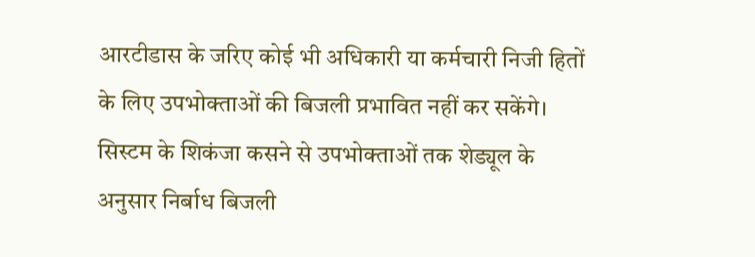आरटीडास के जरिए कोई भी अधिकारी या कर्मचारी निजी हितों के लिए उपभोक्ताओं की बिजली प्रभावित नहीं कर सकेंगे। सिस्टम के शिकंजा कसने से उपभोक्ताओं तक शेड्यूल के अनुसार निर्बाध बिजली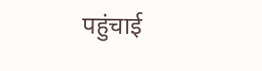पहुंचाई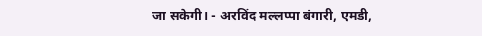जा सकेगी। - अरविंद मल्लप्पा बंगारी, एमडी,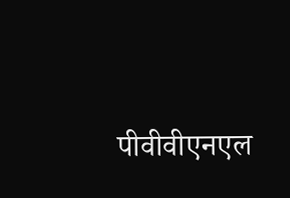पीवीवीएनएल